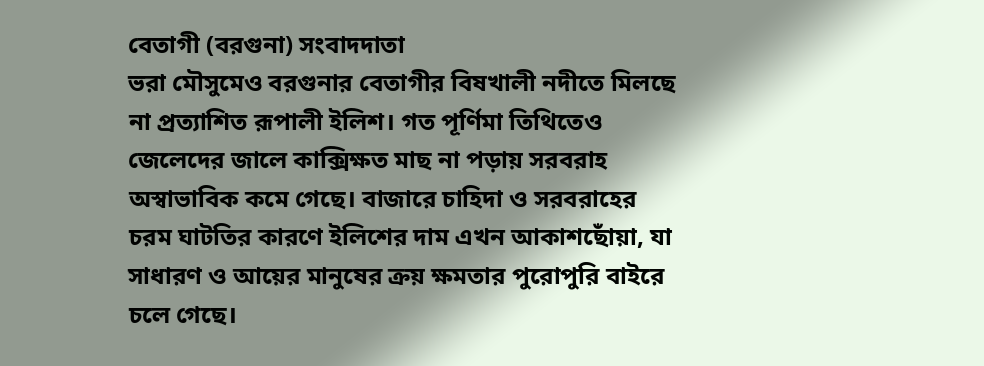বেতাগী (বরগুনা) সংবাদদাতা
ভরা মৌসুমেও বরগুনার বেতাগীর বিষখালী নদীতে মিলছে না প্রত্যাশিত রূপালী ইলিশ। গত পূর্ণিমা তিথিতেও জেলেদের জালে কাক্সিক্ষত মাছ না পড়ায় সরবরাহ অস্বাভাবিক কমে গেছে। বাজারে চাহিদা ও সরবরাহের চরম ঘাটতির কারণে ইলিশের দাম এখন আকাশছোঁয়া, যা সাধারণ ও আয়ের মানুষের ক্রয় ক্ষমতার পুরোপুরি বাইরে চলে গেছে।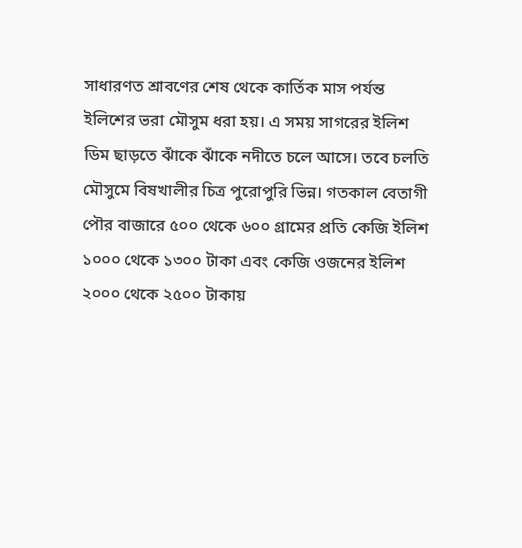সাধারণত শ্রাবণের শেষ থেকে কার্তিক মাস পর্যন্ত ইলিশের ভরা মৌসুম ধরা হয়। এ সময় সাগরের ইলিশ ডিম ছাড়তে ঝাঁকে ঝাঁকে নদীতে চলে আসে। তবে চলতি মৌসুমে বিষখালীর চিত্র পুরোপুরি ভিন্ন। গতকাল বেতাগী পৌর বাজারে ৫০০ থেকে ৬০০ গ্রামের প্রতি কেজি ইলিশ ১০০০ থেকে ১৩০০ টাকা এবং কেজি ওজনের ইলিশ ২০০০ থেকে ২৫০০ টাকায়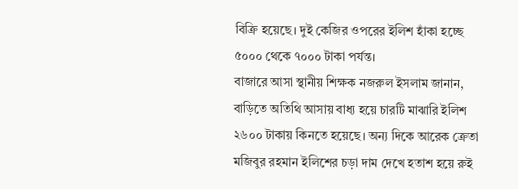বিক্রি হয়েছে। দুই কেজির ওপরের ইলিশ হাঁকা হচ্ছে ৫০০০ থেকে ৭০০০ টাকা পর্যন্ত।
বাজারে আসা স্থানীয় শিক্ষক নজরুল ইসলাম জানান, বাড়িতে অতিথি আসায় বাধ্য হয়ে চারটি মাঝারি ইলিশ ২৬০০ টাকায় কিনতে হয়েছে। অন্য দিকে আরেক ক্রেতা মজিবুর রহমান ইলিশের চড়া দাম দেখে হতাশ হয়ে রুই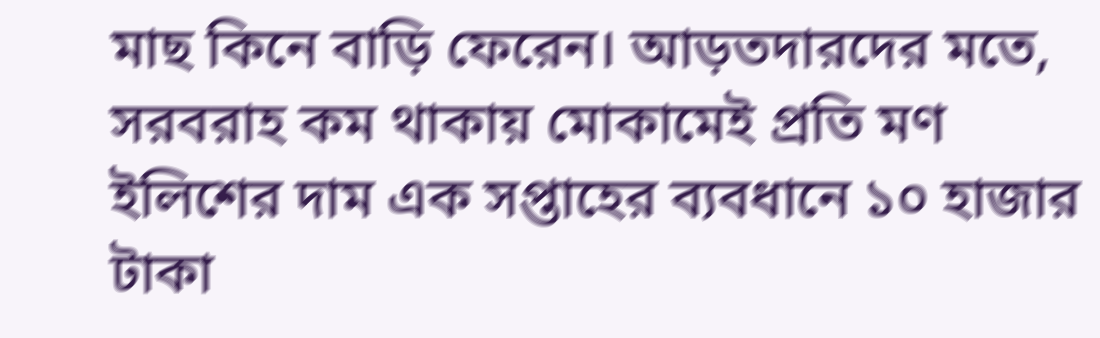মাছ কিনে বাড়ি ফেরেন। আড়তদারদের মতে, সরবরাহ কম থাকায় মোকামেই প্রতি মণ ইলিশের দাম এক সপ্তাহের ব্যবধানে ১০ হাজার টাকা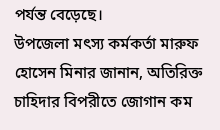পর্যন্ত বেড়েছে।
উপজেলা মৎস্য কর্মকর্তা মারুফ হোসেন মিনার জানান, অতিরিক্ত চাহিদার বিপরীতে জোগান কম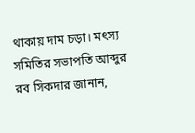থাকায় দাম চড়া। মৎস্য সমিতির সভাপতি আব্দুর রব সিকদার জানান,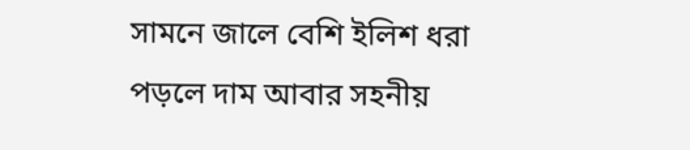সামনে জালে বেশি ইলিশ ধরা পড়লে দাম আবার সহনীয়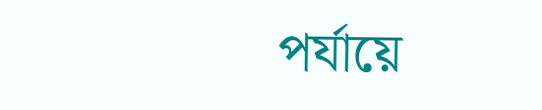পর্যায়ে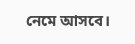নেমে আসবে।